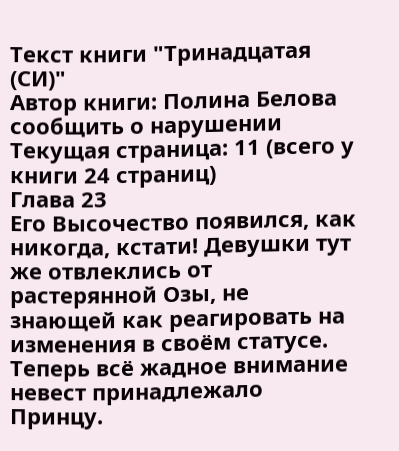Текст книги "Тринадцатая (СИ)"
Автор книги: Полина Белова
сообщить о нарушении
Текущая страница: 11 (всего у книги 24 страниц)
Глава 23
Его Высочество появился, как никогда, кстати! Девушки тут же отвлеклись от растерянной Озы, не знающей как реагировать на изменения в своём статусе. Теперь всё жадное внимание невест принадлежало Принцу.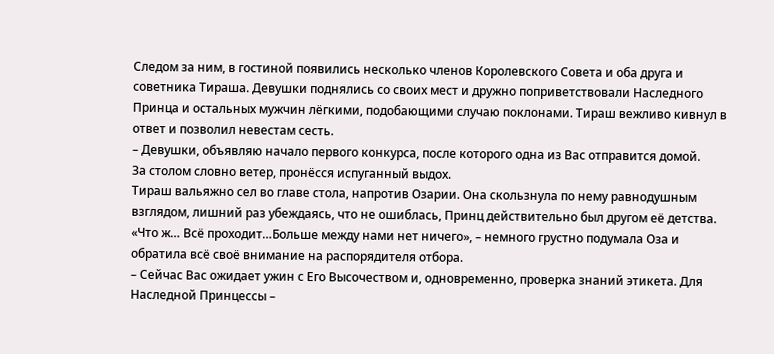Следом за ним, в гостиной появились несколько членов Королевского Совета и оба друга и советника Тираша. Девушки поднялись со своих мест и дружно поприветствовали Наследного Принца и остальных мужчин лёгкими, подобающими случаю поклонами. Тираш вежливо кивнул в ответ и позволил невестам сесть.
– Девушки, объявляю начало первого конкурса, после которого одна из Вас отправится домой.
За столом словно ветер, пронёсся испуганный выдох.
Тираш вальяжно сел во главе стола, напротив Озарии. Она скользнула по нему равнодушным взглядом, лишний раз убеждаясь, что не ошиблась, Принц действительно был другом её детства. «Что ж… Всё проходит…Больше между нами нет ничего», – немного грустно подумала Оза и обратила всё своё внимание на распорядителя отбора.
– Сейчас Вас ожидает ужин с Его Высочеством и, одновременно, проверка знаний этикета. Для Наследной Принцессы –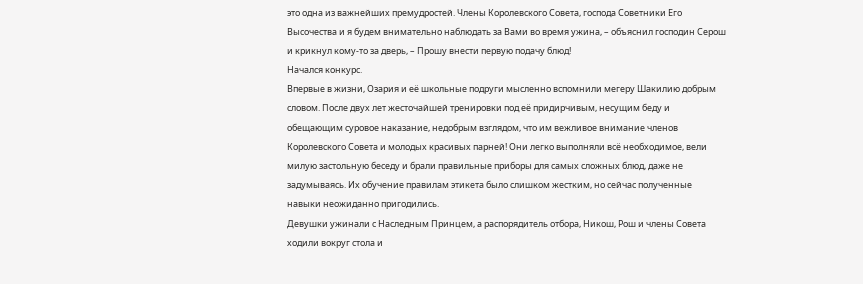это одна из важнейших премудростей. Члены Королевского Совета, господа Советники Его Высочества и я будем внимательно наблюдать за Вами во время ужина, – объяснил господин Серош и крикнул кому-то за дверь, – Прошу внести первую подачу блюд!
Начался конкурс.
Впервые в жизни, Озария и её школьные подруги мысленно вспомнили мегеру Шакилию добрым словом. После двух лет жесточайшей тренировки под её придирчивым, несущим беду и обещающим суровое наказание, недобрым взглядом, что им вежливое внимание членов Королевского Совета и молодых красивых парней! Они легко выполняли всё необходимое, вели милую застольную беседу и брали правильные приборы для самых сложных блюд, даже не задумываясь. Их обучение правилам этикета было слишком жестким, но сейчас полученные навыки неожиданно пригодились.
Девушки ужинали с Наследным Принцем, а распорядитель отбора, Никош, Рош и члены Совета ходили вокруг стола и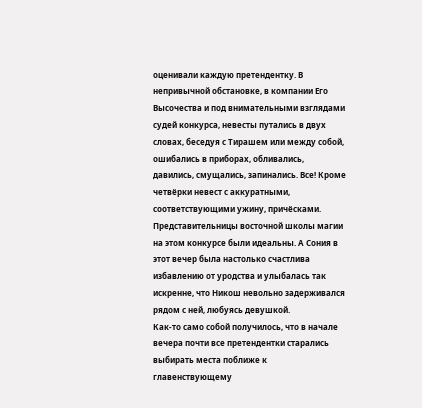оценивали каждую претендентку. В непривычной обстановке, в компании Его Высочества и под внимательными взглядами судей конкурса, невесты путались в двух словах, беседуя с Тирашем или между собой, ошибались в приборах, обливались, давились, смущались, запинались. Все! Кроме четвёрки невест с аккуратными, соответствующими ужину, причёсками. Представительницы восточной школы магии на этом конкурсе были идеальны. А Сония в этот вечер была настолько счастлива избавлению от уродства и улыбалась так искренне, что Никош невольно задерживался рядом с ней, любуясь девушкой.
Как-то само собой получилось, что в начале вечера почти все претендентки старались выбирать места поближе к главенствующему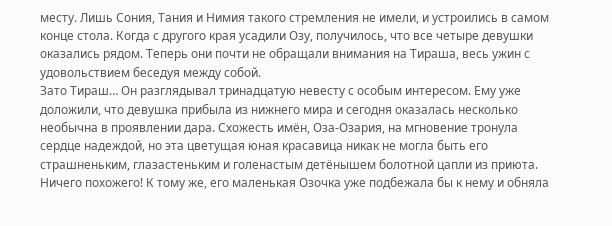месту. Лишь Сония, Тания и Нимия такого стремления не имели, и устроились в самом конце стола. Когда с другого края усадили Озу, получилось, что все четыре девушки оказались рядом. Теперь они почти не обращали внимания на Тираша, весь ужин с удовольствием беседуя между собой.
Зато Тираш… Он разглядывал тринадцатую невесту с особым интересом. Ему уже доложили, что девушка прибыла из нижнего мира и сегодня оказалась несколько необычна в проявлении дара. Схожесть имён, Оза-Озария, на мгновение тронула сердце надеждой, но эта цветущая юная красавица никак не могла быть его страшненьким, глазастеньким и голенастым детёнышем болотной цапли из приюта. Ничего похожего! К тому же, его маленькая Озочка уже подбежала бы к нему и обняла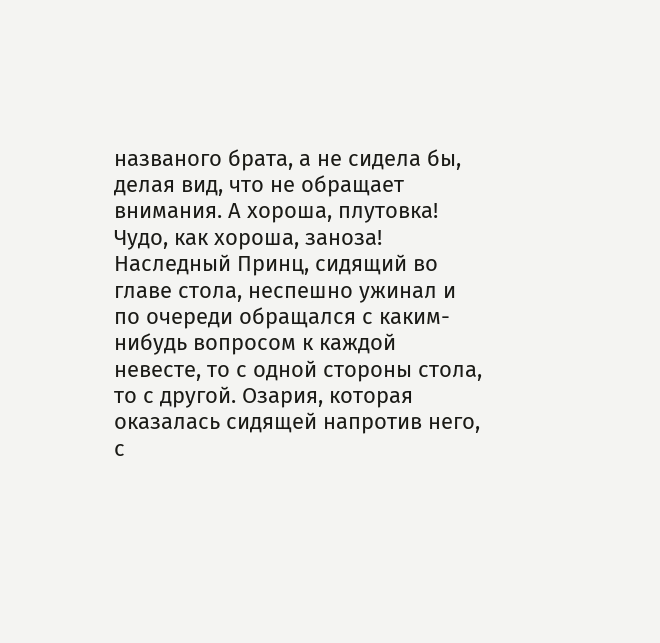названого брата, а не сидела бы, делая вид, что не обращает внимания. А хороша, плутовка! Чудо, как хороша, заноза!
Наследный Принц, сидящий во главе стола, неспешно ужинал и по очереди обращался с каким-нибудь вопросом к каждой невесте, то с одной стороны стола, то с другой. Озария, которая оказалась сидящей напротив него, с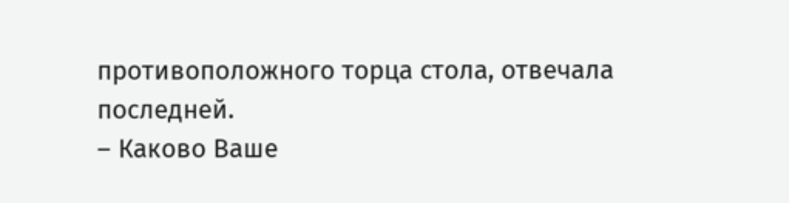противоположного торца стола, отвечала последней.
– Каково Ваше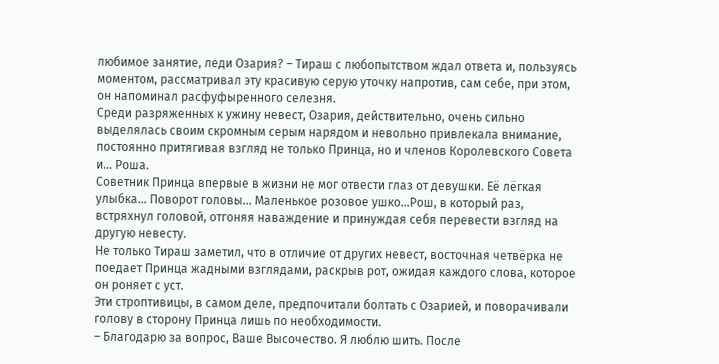любимое занятие, леди Озария? – Тираш с любопытством ждал ответа и, пользуясь моментом, рассматривал эту красивую серую уточку напротив, сам себе, при этом, он напоминал расфуфыренного селезня.
Среди разряженных к ужину невест, Озария, действительно, очень сильно выделялась своим скромным серым нарядом и невольно привлекала внимание, постоянно притягивая взгляд не только Принца, но и членов Королевского Совета и… Роша.
Советник Принца впервые в жизни не мог отвести глаз от девушки. Её лёгкая улыбка… Поворот головы… Маленькое розовое ушко…Рош, в который раз, встряхнул головой, отгоняя наваждение и принуждая себя перевести взгляд на другую невесту.
Не только Тираш заметил, что в отличие от других невест, восточная четвёрка не поедает Принца жадными взглядами, раскрыв рот, ожидая каждого слова, которое он роняет с уст.
Эти строптивицы, в самом деле, предпочитали болтать с Озарией, и поворачивали голову в сторону Принца лишь по необходимости.
– Благодарю за вопрос, Ваше Высочество. Я люблю шить. После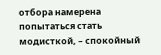отбора намерена попытаться стать модисткой, – спокойный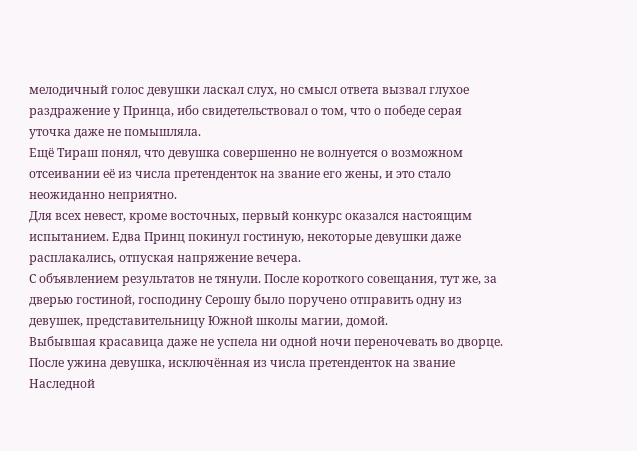мелодичный голос девушки ласкал слух, но смысл ответа вызвал глухое раздражение у Принца, ибо свидетельствовал о том, что о победе серая уточка даже не помышляла.
Ещё Тираш понял, что девушка совершенно не волнуется о возможном отсеивании её из числа претенденток на звание его жены, и это стало неожиданно неприятно.
Для всех невест, кроме восточных, первый конкурс оказался настоящим испытанием. Едва Принц покинул гостиную, некоторые девушки даже расплакались, отпуская напряжение вечера.
С объявлением результатов не тянули. После короткого совещания, тут же, за дверью гостиной, господину Серошу было поручено отправить одну из девушек, представительницу Южной школы магии, домой.
Выбывшая красавица даже не успела ни одной ночи переночевать во дворце. После ужина девушка, исключённая из числа претенденток на звание Наследной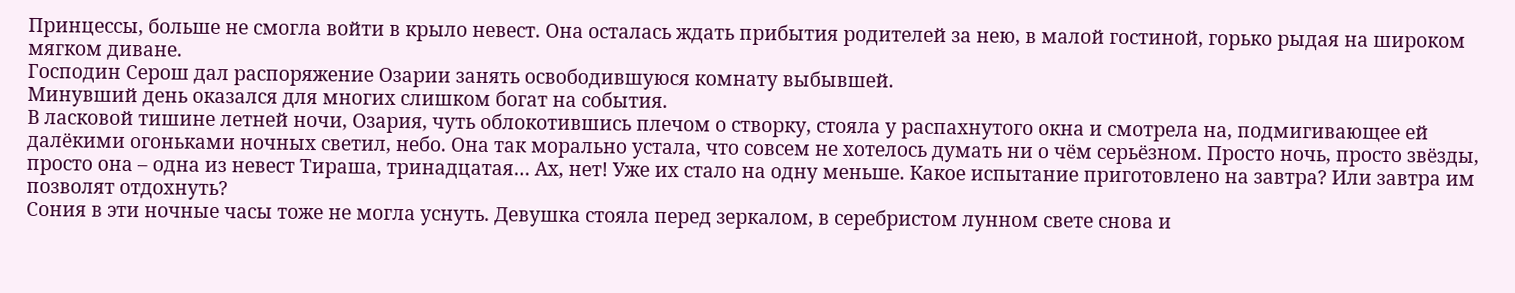Принцессы, больше не смогла войти в крыло невест. Она осталась ждать прибытия родителей за нею, в малой гостиной, горько рыдая на широком мягком диване.
Господин Серош дал распоряжение Озарии занять освободившуюся комнату выбывшей.
Минувший день оказался для многих слишком богат на события.
В ласковой тишине летней ночи, Озария, чуть облокотившись плечом о створку, стояла у распахнутого окна и смотрела на, подмигивающее ей далёкими огоньками ночных светил, небо. Она так морально устала, что совсем не хотелось думать ни о чём серьёзном. Просто ночь, просто звёзды, просто она – одна из невест Тираша, тринадцатая… Ах, нет! Уже их стало на одну меньше. Какое испытание приготовлено на завтра? Или завтра им позволят отдохнуть?
Сония в эти ночные часы тоже не могла уснуть. Девушка стояла перед зеркалом, в серебристом лунном свете снова и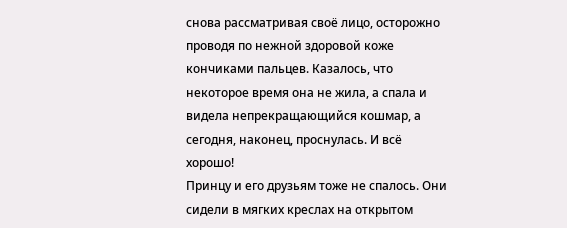снова рассматривая своё лицо, осторожно проводя по нежной здоровой коже кончиками пальцев. Казалось, что некоторое время она не жила, а спала и видела непрекращающийся кошмар, а сегодня, наконец, проснулась. И всё хорошо!
Принцу и его друзьям тоже не спалось. Они сидели в мягких креслах на открытом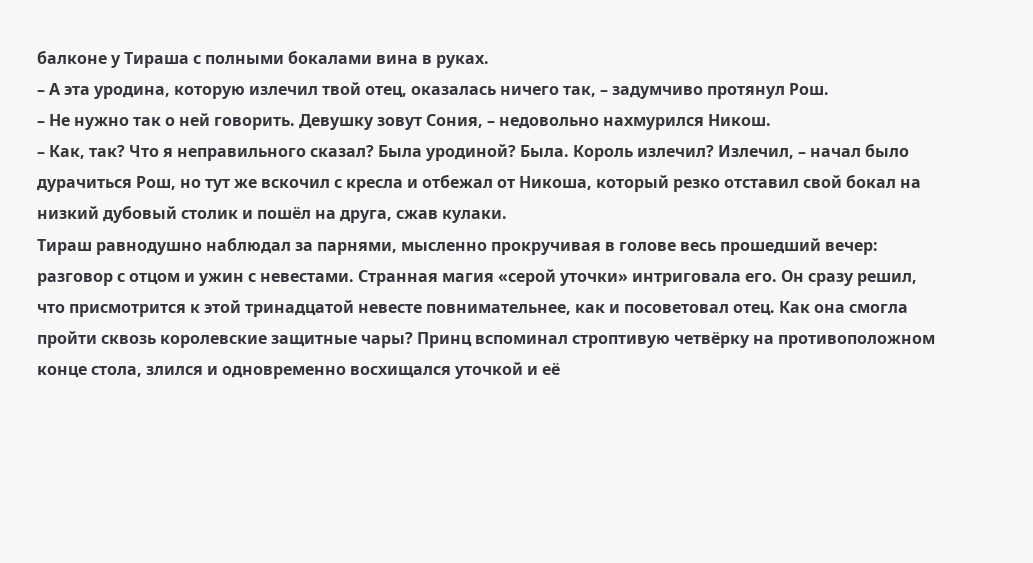балконе у Тираша с полными бокалами вина в руках.
– А эта уродина, которую излечил твой отец, оказалась ничего так, – задумчиво протянул Рош.
– Не нужно так о ней говорить. Девушку зовут Сония, – недовольно нахмурился Никош.
– Как, так? Что я неправильного сказал? Была уродиной? Была. Король излечил? Излечил, – начал было дурачиться Рош, но тут же вскочил с кресла и отбежал от Никоша, который резко отставил свой бокал на низкий дубовый столик и пошёл на друга, сжав кулаки.
Тираш равнодушно наблюдал за парнями, мысленно прокручивая в голове весь прошедший вечер: разговор с отцом и ужин с невестами. Странная магия «серой уточки» интриговала его. Он сразу решил, что присмотрится к этой тринадцатой невесте повнимательнее, как и посоветовал отец. Как она смогла пройти сквозь королевские защитные чары? Принц вспоминал строптивую четвёрку на противоположном конце стола, злился и одновременно восхищался уточкой и её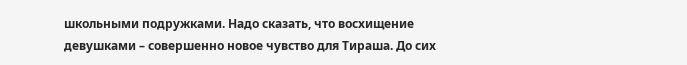школьными подружками. Надо сказать, что восхищение девушками – совершенно новое чувство для Тираша. До сих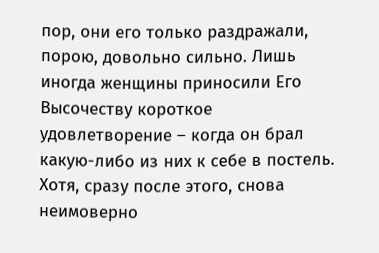пор, они его только раздражали, порою, довольно сильно. Лишь иногда женщины приносили Его Высочеству короткое удовлетворение – когда он брал какую-либо из них к себе в постель. Хотя, сразу после этого, снова неимоверно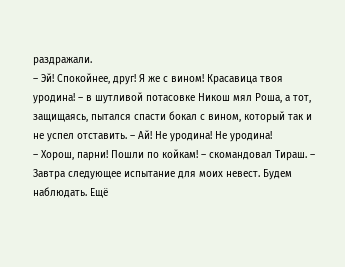раздражали.
– Эй! Спокойнее, друг! Я же с вином! Красавица твоя уродина! – в шутливой потасовке Никош мял Роша, а тот, защищаясь, пытался спасти бокал с вином, который так и не успел отставить. – Ай! Не уродина! Не уродина!
– Хорош, парни! Пошли по койкам! – скомандовал Тираш. – Завтра следующее испытание для моих невест. Будем наблюдать. Ещё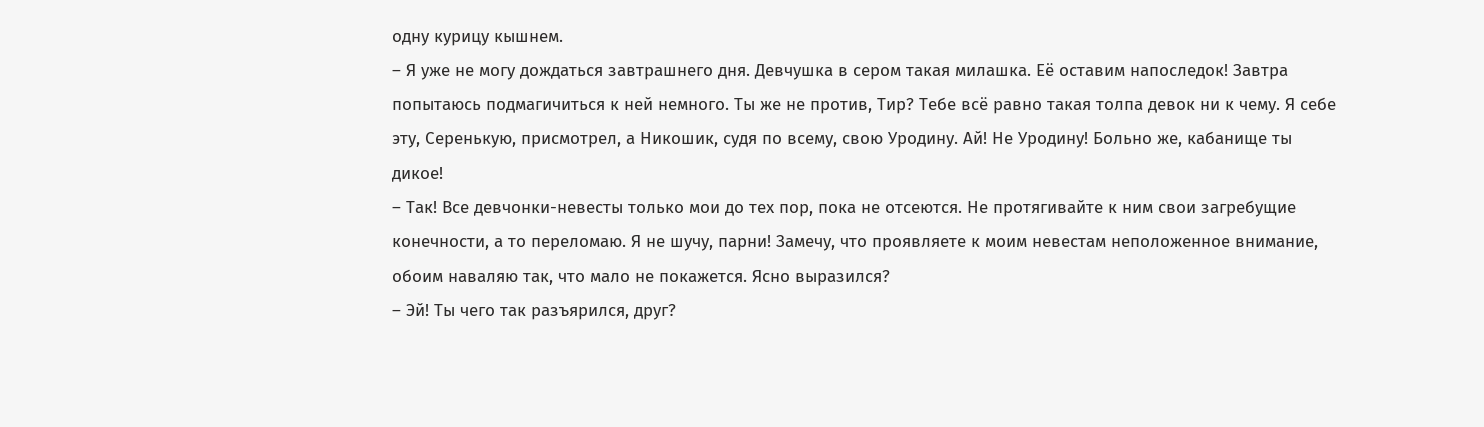одну курицу кышнем.
– Я уже не могу дождаться завтрашнего дня. Девчушка в сером такая милашка. Её оставим напоследок! Завтра попытаюсь подмагичиться к ней немного. Ты же не против, Тир? Тебе всё равно такая толпа девок ни к чему. Я себе эту, Серенькую, присмотрел, а Никошик, судя по всему, свою Уродину. Ай! Не Уродину! Больно же, кабанище ты дикое!
– Так! Все девчонки-невесты только мои до тех пор, пока не отсеются. Не протягивайте к ним свои загребущие конечности, а то переломаю. Я не шучу, парни! Замечу, что проявляете к моим невестам неположенное внимание, обоим наваляю так, что мало не покажется. Ясно выразился?
– Эй! Ты чего так разъярился, друг?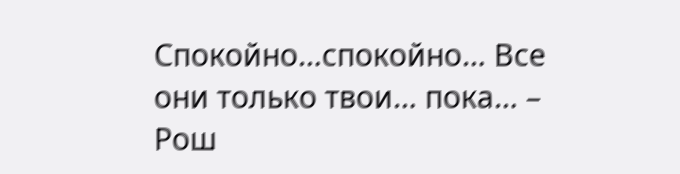Спокойно…спокойно… Все они только твои… пока… – Рош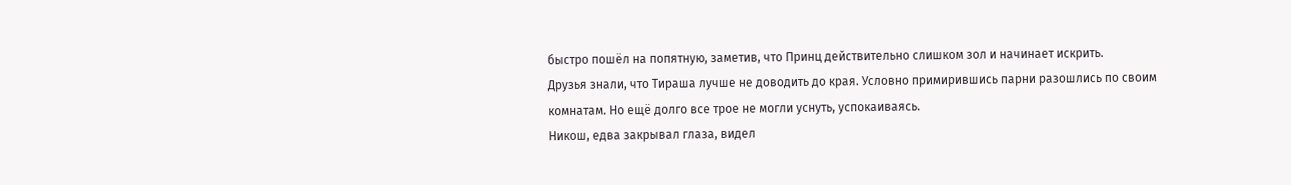быстро пошёл на попятную, заметив, что Принц действительно слишком зол и начинает искрить.
Друзья знали, что Тираша лучше не доводить до края. Условно примирившись парни разошлись по своим комнатам. Но ещё долго все трое не могли уснуть, успокаиваясь.
Никош, едва закрывал глаза, видел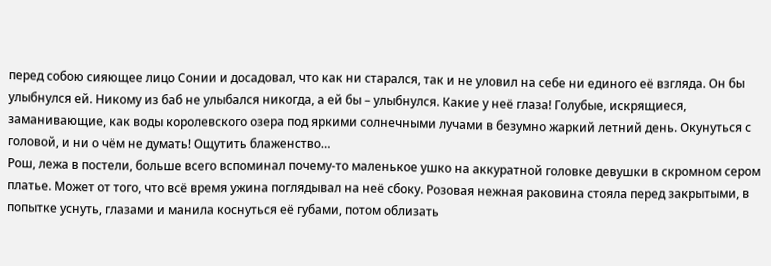перед собою сияющее лицо Сонии и досадовал, что как ни старался, так и не уловил на себе ни единого её взгляда. Он бы улыбнулся ей. Никому из баб не улыбался никогда, а ей бы – улыбнулся. Какие у неё глаза! Голубые, искрящиеся, заманивающие, как воды королевского озера под яркими солнечными лучами в безумно жаркий летний день. Окунуться с головой, и ни о чём не думать! Ощутить блаженство…
Рош, лежа в постели, больше всего вспоминал почему-то маленькое ушко на аккуратной головке девушки в скромном сером платье. Может от того, что всё время ужина поглядывал на неё сбоку. Розовая нежная раковина стояла перед закрытыми, в попытке уснуть, глазами и манила коснуться её губами, потом облизать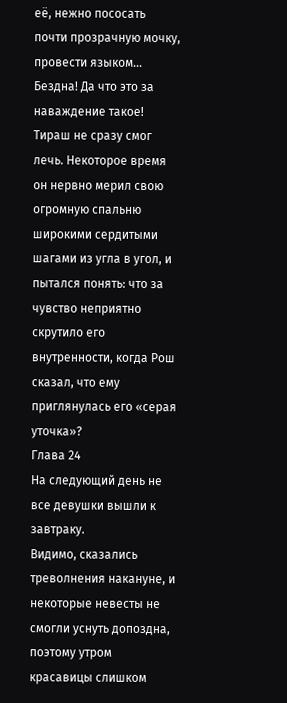её, нежно пососать почти прозрачную мочку, провести языком… Бездна! Да что это за наваждение такое!
Тираш не сразу смог лечь. Некоторое время он нервно мерил свою огромную спальню широкими сердитыми шагами из угла в угол, и пытался понять: что за чувство неприятно скрутило его внутренности, когда Рош сказал, что ему приглянулась его «серая уточка»?
Глава 24
На следующий день не все девушки вышли к завтраку.
Видимо, сказались треволнения накануне, и некоторые невесты не смогли уснуть допоздна, поэтому утром красавицы слишком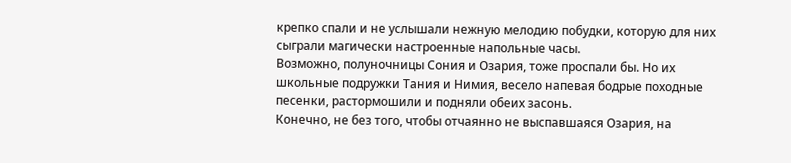крепко спали и не услышали нежную мелодию побудки, которую для них сыграли магически настроенные напольные часы.
Возможно, полуночницы Сония и Озария, тоже проспали бы. Но их школьные подружки Тания и Нимия, весело напевая бодрые походные песенки, растормошили и подняли обеих засонь.
Конечно, не без того, чтобы отчаянно не выспавшаяся Озария, на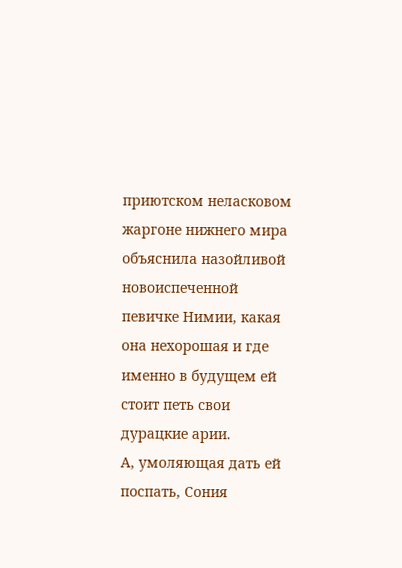приютском неласковом жаргоне нижнего мира объяснила назойливой новоиспеченной певичке Нимии, какая она нехорошая и где именно в будущем ей стоит петь свои дурацкие арии.
А, умоляющая дать ей поспать, Сония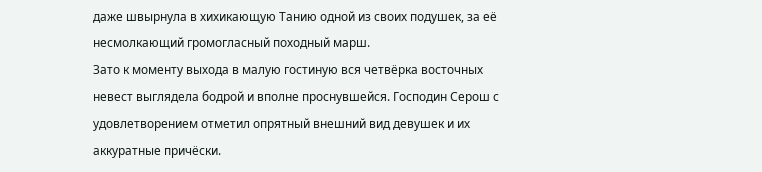даже швырнула в хихикающую Танию одной из своих подушек, за её несмолкающий громогласный походный марш.
Зато к моменту выхода в малую гостиную вся четвёрка восточных невест выглядела бодрой и вполне проснувшейся. Господин Серош с удовлетворением отметил опрятный внешний вид девушек и их аккуратные причёски.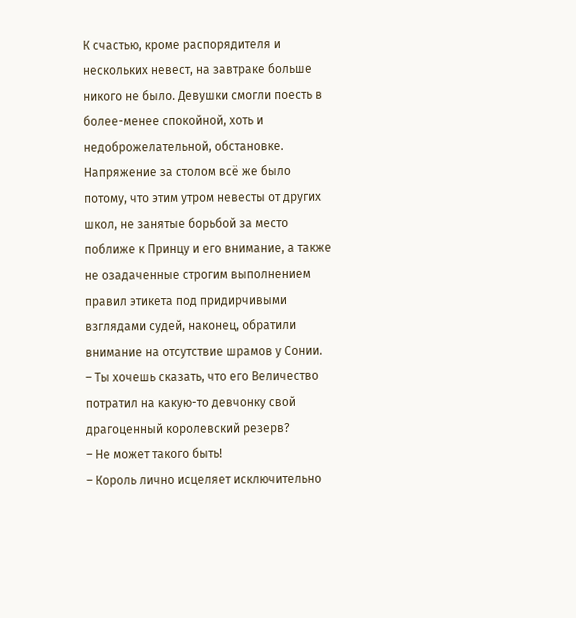К счастью, кроме распорядителя и нескольких невест, на завтраке больше никого не было. Девушки смогли поесть в более-менее спокойной, хоть и недоброжелательной, обстановке. Напряжение за столом всё же было потому, что этим утром невесты от других школ, не занятые борьбой за место поближе к Принцу и его внимание, а также не озадаченные строгим выполнением правил этикета под придирчивыми взглядами судей, наконец, обратили внимание на отсутствие шрамов у Сонии.
– Ты хочешь сказать, что его Величество потратил на какую-то девчонку свой драгоценный королевский резерв?
– Не может такого быть!
– Король лично исцеляет исключительно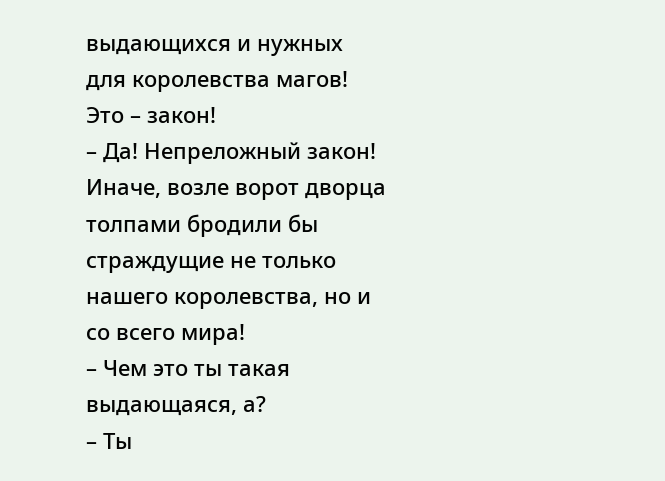выдающихся и нужных для королевства магов! Это – закон!
– Да! Непреложный закон! Иначе, возле ворот дворца толпами бродили бы страждущие не только нашего королевства, но и со всего мира!
– Чем это ты такая выдающаяся, а?
– Ты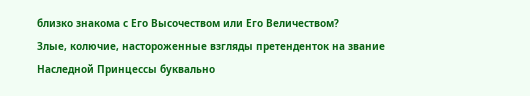близко знакома с Его Высочеством или Его Величеством?
Злые, колючие, настороженные взгляды претенденток на звание Наследной Принцессы буквально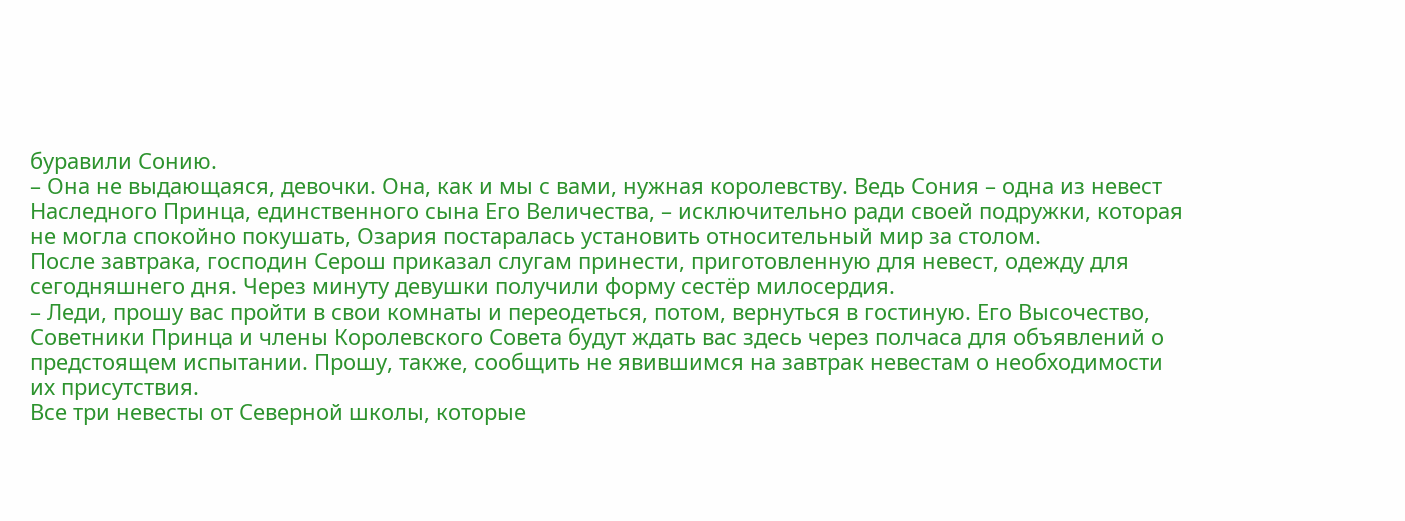буравили Сонию.
– Она не выдающаяся, девочки. Она, как и мы с вами, нужная королевству. Ведь Сония – одна из невест Наследного Принца, единственного сына Его Величества, – исключительно ради своей подружки, которая не могла спокойно покушать, Озария постаралась установить относительный мир за столом.
После завтрака, господин Серош приказал слугам принести, приготовленную для невест, одежду для сегодняшнего дня. Через минуту девушки получили форму сестёр милосердия.
– Леди, прошу вас пройти в свои комнаты и переодеться, потом, вернуться в гостиную. Его Высочество, Советники Принца и члены Королевского Совета будут ждать вас здесь через полчаса для объявлений о предстоящем испытании. Прошу, также, сообщить не явившимся на завтрак невестам о необходимости их присутствия.
Все три невесты от Северной школы, которые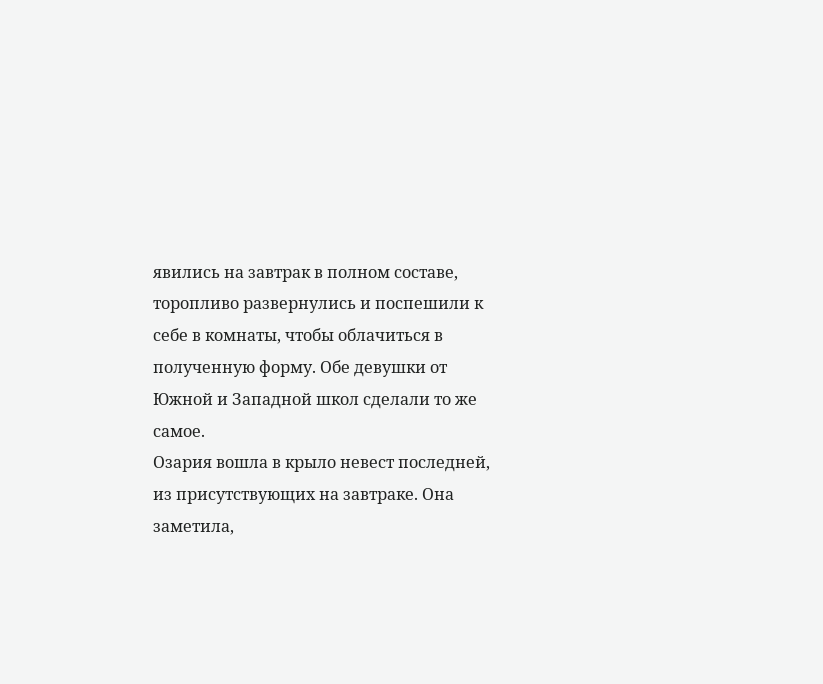явились на завтрак в полном составе, торопливо развернулись и поспешили к себе в комнаты, чтобы облачиться в полученную форму. Обе девушки от Южной и Западной школ сделали то же самое.
Озария вошла в крыло невест последней, из присутствующих на завтраке. Она заметила,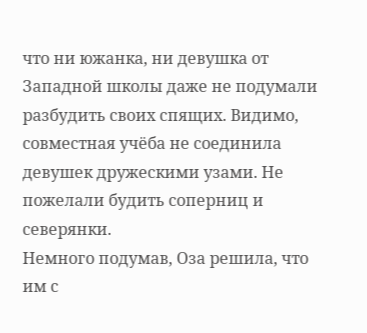что ни южанка, ни девушка от Западной школы даже не подумали разбудить своих спящих. Видимо, совместная учёба не соединила девушек дружескими узами. Не пожелали будить соперниц и северянки.
Немного подумав, Оза решила, что им с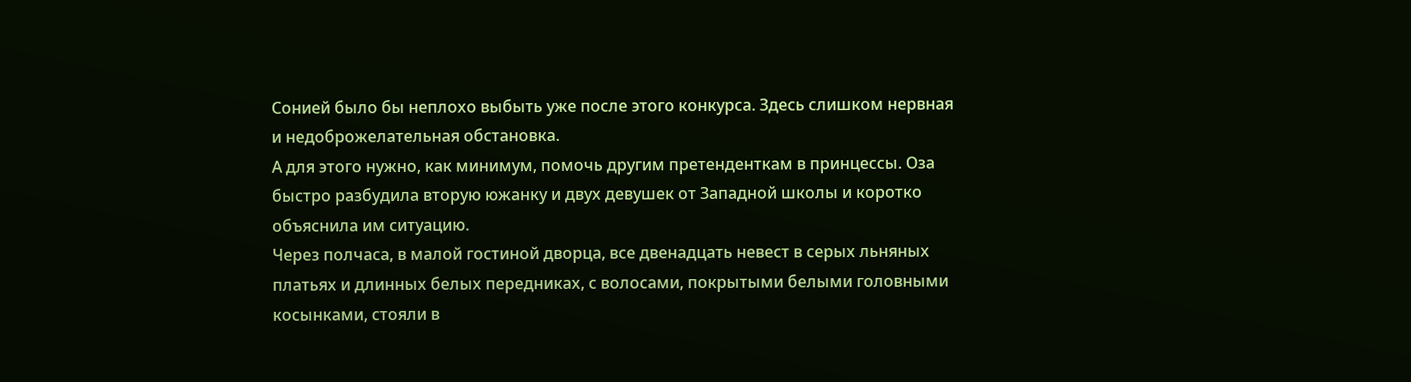Сонией было бы неплохо выбыть уже после этого конкурса. Здесь слишком нервная и недоброжелательная обстановка.
А для этого нужно, как минимум, помочь другим претенденткам в принцессы. Оза быстро разбудила вторую южанку и двух девушек от Западной школы и коротко объяснила им ситуацию.
Через полчаса, в малой гостиной дворца, все двенадцать невест в серых льняных платьях и длинных белых передниках, с волосами, покрытыми белыми головными косынками, стояли в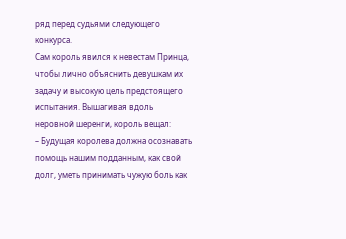ряд перед судьями следующего конкурса.
Сам король явился к невестам Принца, чтобы лично объяснить девушкам их задачу и высокую цель предстоящего испытания. Вышагивая вдоль неровной шеренги, король вещал:
– Будущая королева должна осознавать помощь нашим подданным, как свой долг, уметь принимать чужую боль как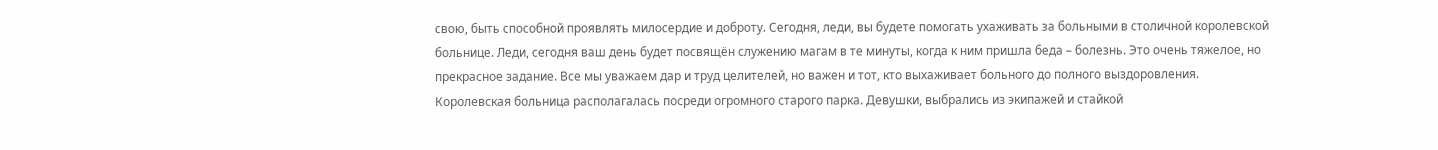свою, быть способной проявлять милосердие и доброту. Сегодня, леди, вы будете помогать ухаживать за больными в столичной королевской больнице. Леди, сегодня ваш день будет посвящён служению магам в те минуты, когда к ним пришла беда – болезнь. Это очень тяжелое, но прекрасное задание. Все мы уважаем дар и труд целителей, но важен и тот, кто выхаживает больного до полного выздоровления.
Королевская больница располагалась посреди огромного старого парка. Девушки, выбрались из экипажей и стайкой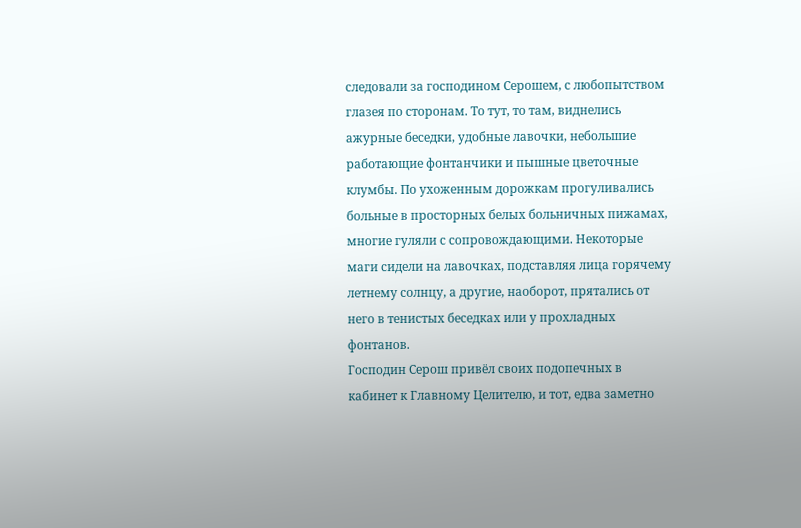следовали за господином Серошем, с любопытством глазея по сторонам. То тут, то там, виднелись ажурные беседки, удобные лавочки, небольшие работающие фонтанчики и пышные цветочные клумбы. По ухоженным дорожкам прогуливались больные в просторных белых больничных пижамах, многие гуляли с сопровождающими. Некоторые маги сидели на лавочках, подставляя лица горячему летнему солнцу, а другие, наоборот, прятались от него в тенистых беседках или у прохладных фонтанов.
Господин Серош привёл своих подопечных в кабинет к Главному Целителю, и тот, едва заметно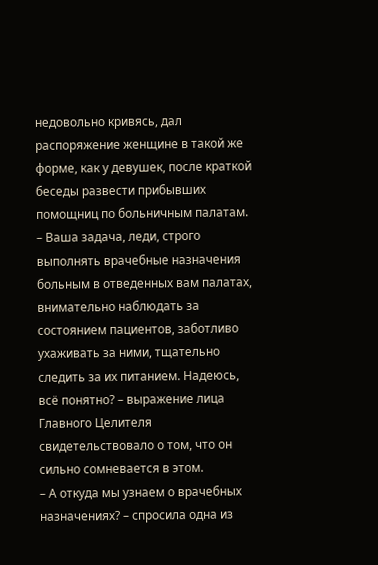недовольно кривясь, дал распоряжение женщине в такой же форме, как у девушек, после краткой беседы развести прибывших помощниц по больничным палатам.
– Ваша задача, леди, строго выполнять врачебные назначения больным в отведенных вам палатах, внимательно наблюдать за состоянием пациентов, заботливо ухаживать за ними, тщательно следить за их питанием. Надеюсь, всё понятно? – выражение лица Главного Целителя свидетельствовало о том, что он сильно сомневается в этом.
– А откуда мы узнаем о врачебных назначениях? – спросила одна из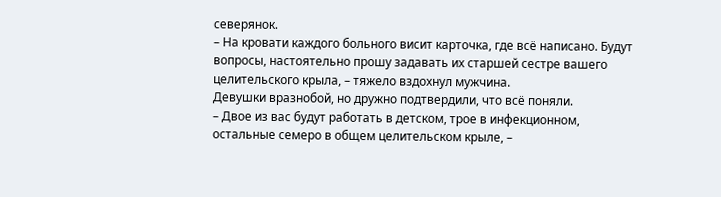северянок.
– На кровати каждого больного висит карточка, где всё написано. Будут вопросы, настоятельно прошу задавать их старшей сестре вашего целительского крыла, – тяжело вздохнул мужчина.
Девушки вразнобой, но дружно подтвердили, что всё поняли.
– Двое из вас будут работать в детском, трое в инфекционном, остальные семеро в общем целительском крыле, –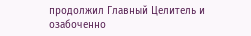продолжил Главный Целитель и озабоченно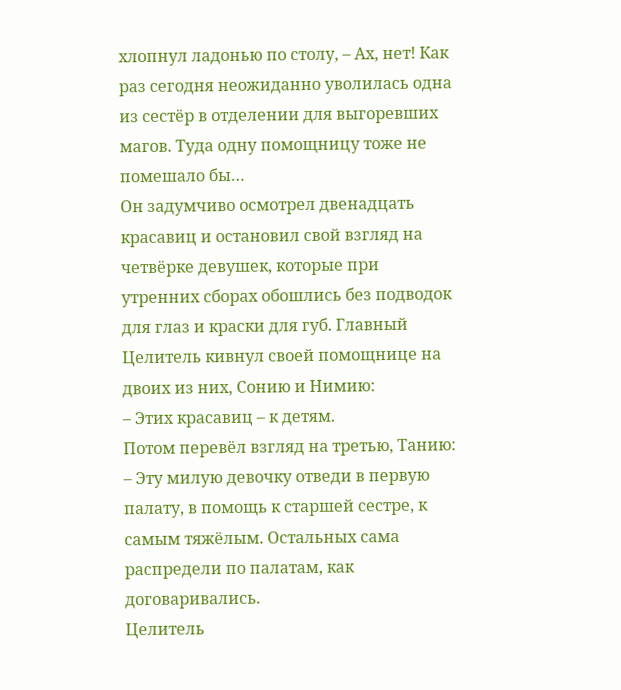хлопнул ладонью по столу, – Ах, нет! Как раз сегодня неожиданно уволилась одна из сестёр в отделении для выгоревших магов. Туда одну помощницу тоже не помешало бы…
Он задумчиво осмотрел двенадцать красавиц и остановил свой взгляд на четвёрке девушек, которые при утренних сборах обошлись без подводок для глаз и краски для губ. Главный Целитель кивнул своей помощнице на двоих из них, Сонию и Нимию:
– Этих красавиц – к детям.
Потом перевёл взгляд на третью, Танию:
– Эту милую девочку отведи в первую палату, в помощь к старшей сестре, к самым тяжёлым. Остальных сама распредели по палатам, как договаривались.
Целитель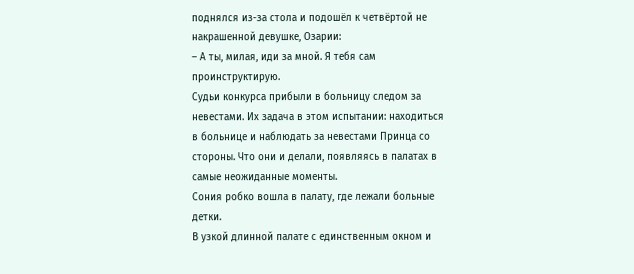поднялся из-за стола и подошёл к четвёртой не накрашенной девушке, Озарии:
– А ты, милая, иди за мной. Я тебя сам проинструктирую.
Судьи конкурса прибыли в больницу следом за невестами. Их задача в этом испытании: находиться в больнице и наблюдать за невестами Принца со стороны. Что они и делали, появляясь в палатах в самые неожиданные моменты.
Сония робко вошла в палату, где лежали больные детки.
В узкой длинной палате с единственным окном и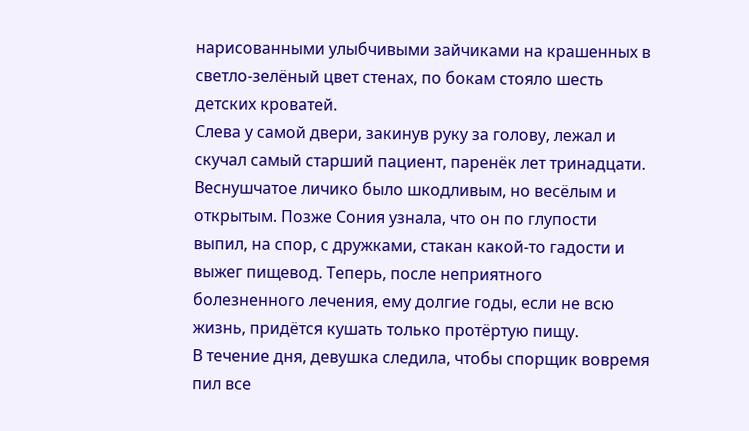нарисованными улыбчивыми зайчиками на крашенных в светло-зелёный цвет стенах, по бокам стояло шесть детских кроватей.
Слева у самой двери, закинув руку за голову, лежал и скучал самый старший пациент, паренёк лет тринадцати. Веснушчатое личико было шкодливым, но весёлым и открытым. Позже Сония узнала, что он по глупости выпил, на спор, с дружками, стакан какой-то гадости и выжег пищевод. Теперь, после неприятного болезненного лечения, ему долгие годы, если не всю жизнь, придётся кушать только протёртую пищу.
В течение дня, девушка следила, чтобы спорщик вовремя пил все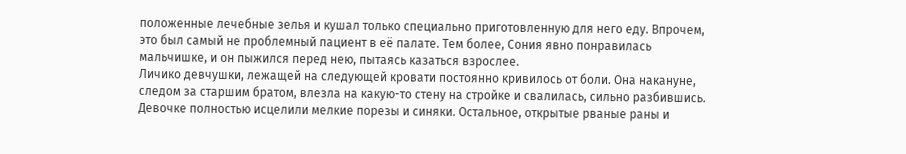положенные лечебные зелья и кушал только специально приготовленную для него еду. Впрочем, это был самый не проблемный пациент в её палате. Тем более, Сония явно понравилась мальчишке, и он пыжился перед нею, пытаясь казаться взрослее.
Личико девчушки, лежащей на следующей кровати постоянно кривилось от боли. Она накануне, следом за старшим братом, влезла на какую-то стену на стройке и свалилась, сильно разбившись. Девочке полностью исцелили мелкие порезы и синяки. Остальное, открытые рваные раны и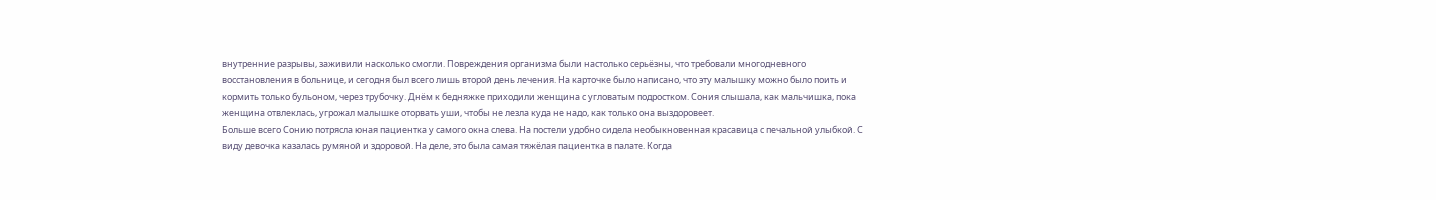внутренние разрывы, заживили насколько смогли. Повреждения организма были настолько серьёзны, что требовали многодневного восстановления в больнице, и сегодня был всего лишь второй день лечения. На карточке было написано, что эту малышку можно было поить и кормить только бульоном, через трубочку. Днём к бедняжке приходили женщина с угловатым подростком. Сония слышала, как мальчишка, пока женщина отвлеклась, угрожал малышке оторвать уши, чтобы не лезла куда не надо, как только она выздоровеет.
Больше всего Сонию потрясла юная пациентка у самого окна слева. На постели удобно сидела необыкновенная красавица с печальной улыбкой. С виду девочка казалась румяной и здоровой. На деле, это была самая тяжёлая пациентка в палате. Когда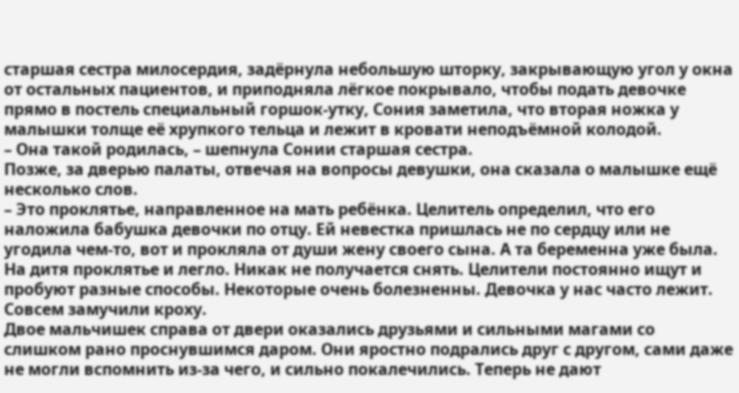старшая сестра милосердия, задёрнула небольшую шторку, закрывающую угол у окна от остальных пациентов, и приподняла лёгкое покрывало, чтобы подать девочке прямо в постель специальный горшок-утку, Сония заметила, что вторая ножка у малышки толще её хрупкого тельца и лежит в кровати неподъёмной колодой.
– Она такой родилась, – шепнула Сонии старшая сестра.
Позже, за дверью палаты, отвечая на вопросы девушки, она сказала о малышке ещё несколько слов.
– Это проклятье, направленное на мать ребёнка. Целитель определил, что его наложила бабушка девочки по отцу. Ей невестка пришлась не по сердцу или не угодила чем-то, вот и прокляла от души жену своего сына. А та беременна уже была. На дитя проклятье и легло. Никак не получается снять. Целители постоянно ищут и пробуют разные способы. Некоторые очень болезненны. Девочка у нас часто лежит. Совсем замучили кроху.
Двое мальчишек справа от двери оказались друзьями и сильными магами со слишком рано проснувшимся даром. Они яростно подрались друг с другом, сами даже не могли вспомнить из-за чего, и сильно покалечились. Теперь не дают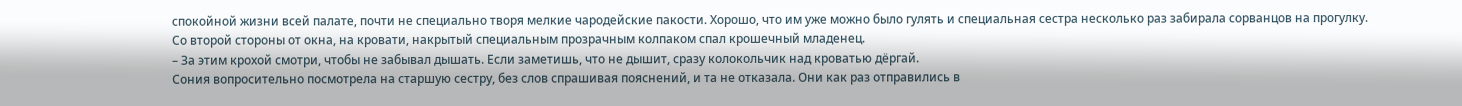спокойной жизни всей палате, почти не специально творя мелкие чародейские пакости. Хорошо, что им уже можно было гулять и специальная сестра несколько раз забирала сорванцов на прогулку.
Со второй стороны от окна, на кровати, накрытый специальным прозрачным колпаком спал крошечный младенец.
– За этим крохой смотри, чтобы не забывал дышать. Если заметишь, что не дышит, сразу колокольчик над кроватью дёргай.
Сония вопросительно посмотрела на старшую сестру, без слов спрашивая пояснений, и та не отказала. Они как раз отправились в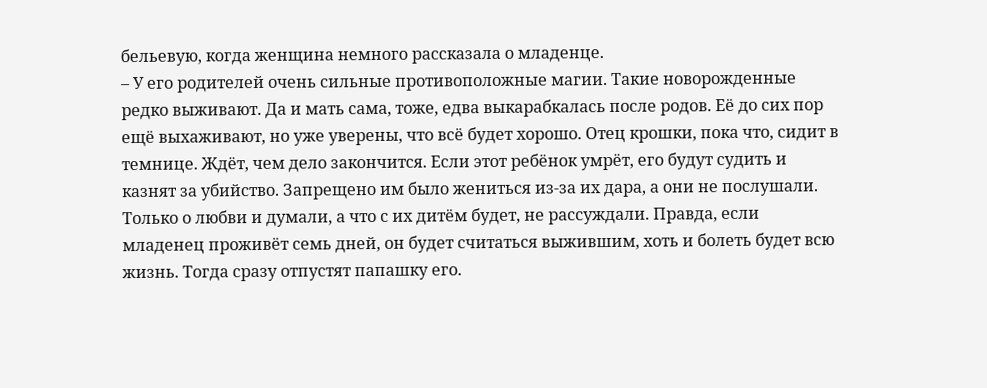бельевую, когда женщина немного рассказала о младенце.
– У его родителей очень сильные противоположные магии. Такие новорожденные редко выживают. Да и мать сама, тоже, едва выкарабкалась после родов. Её до сих пор ещё выхаживают, но уже уверены, что всё будет хорошо. Отец крошки, пока что, сидит в темнице. Ждёт, чем дело закончится. Если этот ребёнок умрёт, его будут судить и казнят за убийство. Запрещено им было жениться из-за их дара, а они не послушали. Только о любви и думали, а что с их дитём будет, не рассуждали. Правда, если младенец проживёт семь дней, он будет считаться выжившим, хоть и болеть будет всю жизнь. Тогда сразу отпустят папашку его.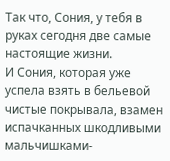Так что, Сония, у тебя в руках сегодня две самые настоящие жизни.
И Сония, которая уже успела взять в бельевой чистые покрывала, взамен испачканных шкодливыми мальчишками-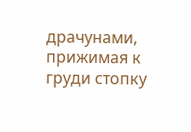драчунами, прижимая к груди стопку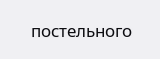постельного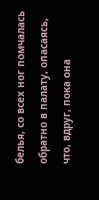белья, со всех ног помчалась обратно в палату, опасаясь, что, вдруг, пока она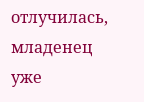отлучилась, младенец уже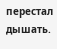перестал дышать.